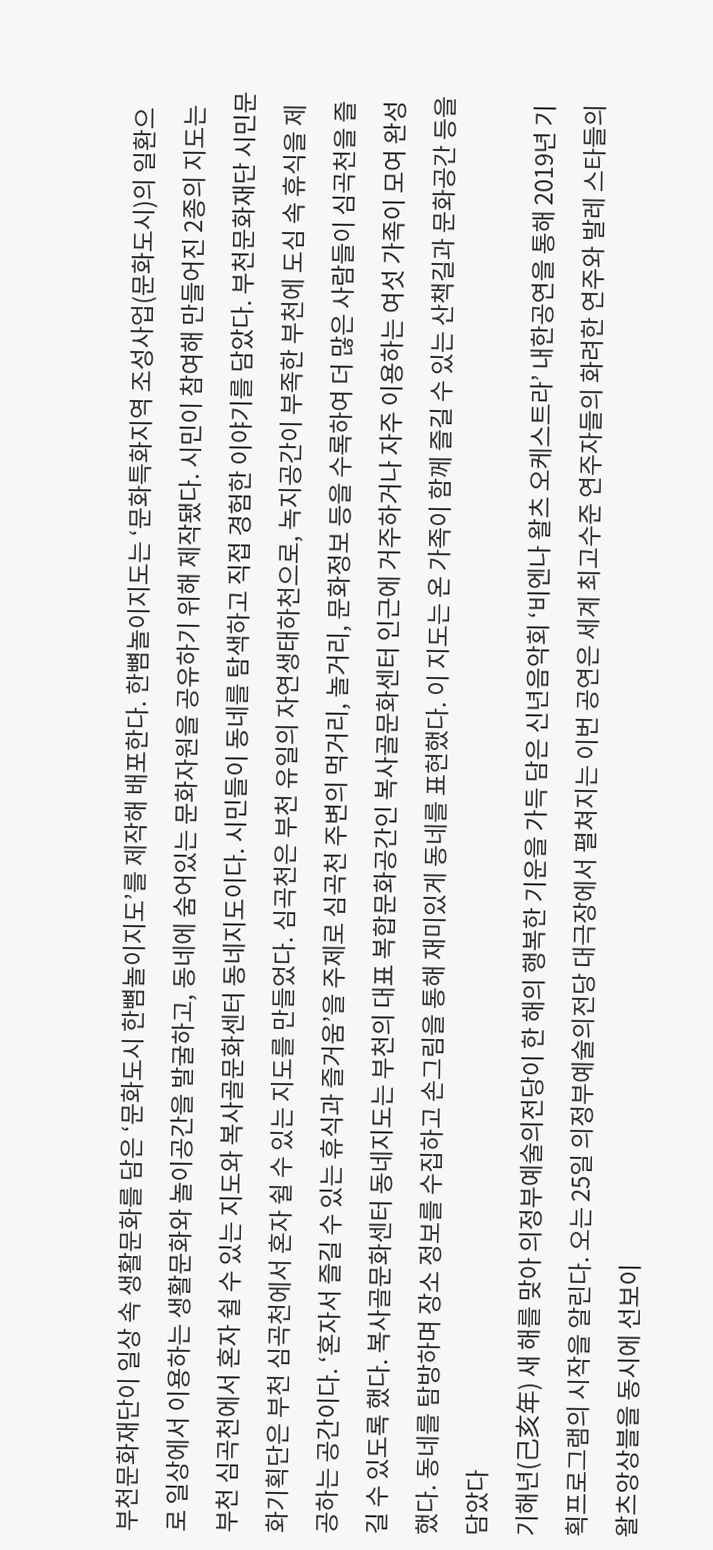부천문화재단이 일상 속 생활문화를 담은 ‘문화도시 한뼘놀이지도’를 제작해 배포한다. 한뼘놀이지도는 ‘문화특화지역 조성사업(문화도시)의 일환으로 일상에서 이용하는 생활문화와 놀이공간을 발굴하고, 동네에 숨어있는 문화자원을 공유하기 위해 제작됐다. 시민이 참여해 만들어진 2종의 지도는 부천 심곡천에서 혼자 쉴 수 있는 지도와 복사골문화센터 동네지도이다. 시민들이 동네를 탐색하고 직접 경험한 이야기를 담았다. 부천문화재단 시민문화기획단은 부천 심곡천에서 혼자 쉴 수 있는 지도를 만들었다. 심곡천은 부천 유일의 자연생태하천으로, 녹지공간이 부족한 부천에 도심 속 휴식을 제공하는 공간이다. ‘혼자서 즐길 수 있는 휴식과 즐거움’을 주제로 심곡천 주변의 먹거리, 놀거리, 문화정보 등을 수록하여 더 많은 사람들이 심곡천을 즐길 수 있도록 했다. 복사골문화센터 동네지도는 부천의 대표 복합문화공간인 복사골문화센터 인근에 거주하거나 자주 이용하는 여섯 가족이 모여 완성했다. 동네를 탐방하며 장소 정보를 수집하고 손그림을 통해 재미있게 동네를 표현했다. 이 지도는 온 가족이 함께 즐길 수 있는 산책길과 문화공간 등을 담았다
기해년(己亥年) 새 해를 맞아 의정부예술의전당이 한 해의 행복한 기운을 가득 담은 신년음악회 ‘비엔나 왈츠 오케스트라’ 내한공연을 통해 2019년 기획프로그램의 시작을 알린다. 오는 25일 의정부예술의전당 대극장에서 펼쳐지는 이번 공연은 세계 최고수준 연주자들의 화려한 연주와 발레 스타들의 왈츠앙상블을 동시에 선보이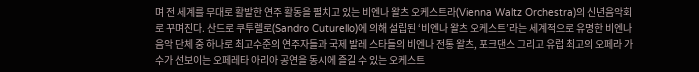며 전 세계를 무대로 활발한 연주 활동을 펼치고 있는 비엔나 왈츠 오케스트라(Vienna Waltz Orchestra)의 신년음악회로 꾸며진다. 산드로 쿠투렐로(Sandro Cuturello)에 의해 설립된 ‘비엔나 왈츠 오케스트’라는 세계적으로 유명한 비엔나 음악 단체 중 하나로 최고수준의 연주자들과 국제 발레 스타들의 비엔나 전통 왈츠, 포크댄스 그리고 유럽 최고의 오페라 가수가 선보이는 오페레타 아리아 공연을 동시에 즐길 수 있는 오케스트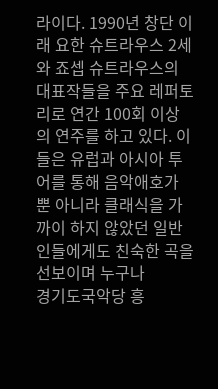라이다. 1990년 창단 이래 요한 슈트라우스 2세와 죠셉 슈트라우스의 대표작들을 주요 레퍼토리로 연간 100회 이상의 연주를 하고 있다. 이들은 유럽과 아시아 투어를 통해 음악애호가 뿐 아니라 클래식을 가까이 하지 않았던 일반인들에게도 친숙한 곡을 선보이며 누구나
경기도국악당 흥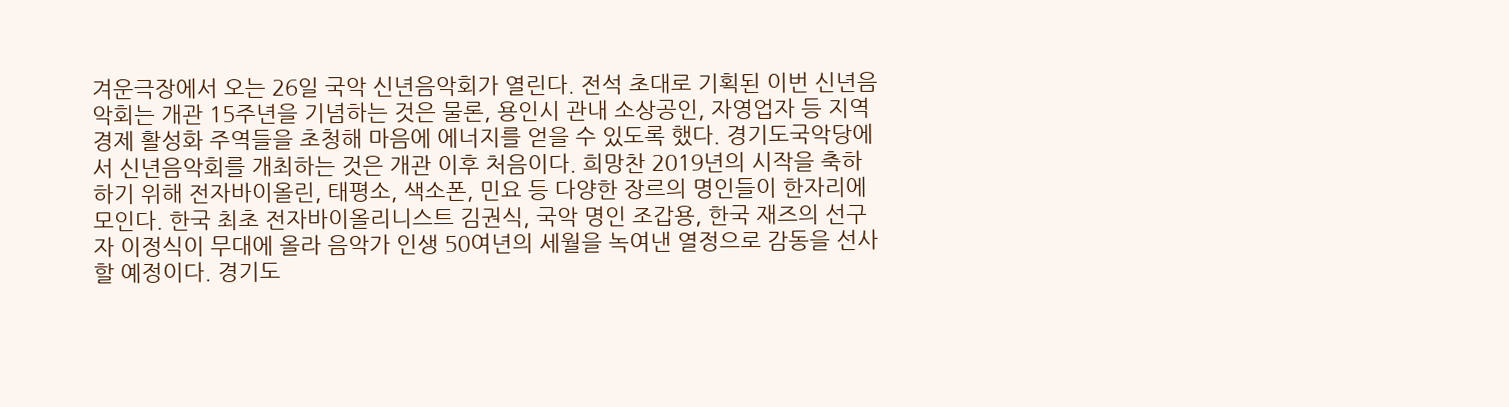겨운극장에서 오는 26일 국악 신년음악회가 열린다. 전석 초대로 기획된 이번 신년음악회는 개관 15주년을 기념하는 것은 물론, 용인시 관내 소상공인, 자영업자 등 지역경제 활성화 주역들을 초청해 마음에 에너지를 얻을 수 있도록 했다. 경기도국악당에서 신년음악회를 개최하는 것은 개관 이후 처음이다. 희망찬 2019년의 시작을 축하하기 위해 전자바이올린, 태평소, 색소폰, 민요 등 다양한 장르의 명인들이 한자리에 모인다. 한국 최초 전자바이올리니스트 김권식, 국악 명인 조갑용, 한국 재즈의 선구자 이정식이 무대에 올라 음악가 인생 50여년의 세월을 녹여낸 열정으로 감동을 선사할 예정이다. 경기도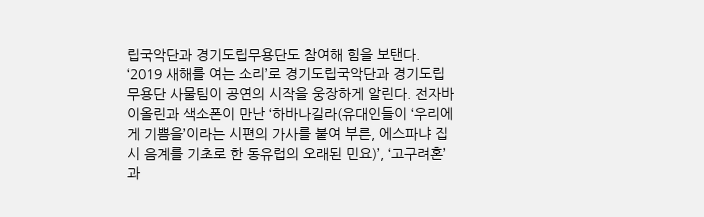립국악단과 경기도립무용단도 참여해 힘을 보탠다. ‘2019 새해를 여는 소리’로 경기도립국악단과 경기도립무용단 사물팀이 공연의 시작을 웅장하게 알린다. 전자바이올린과 색소폰이 만난 ‘하바나길라(유대인들이 ‘우리에게 기쁨을’이라는 시편의 가사를 붙여 부른, 에스파냐 집시 음계를 기초로 한 동유럽의 오래된 민요)’, ‘고구려혼’과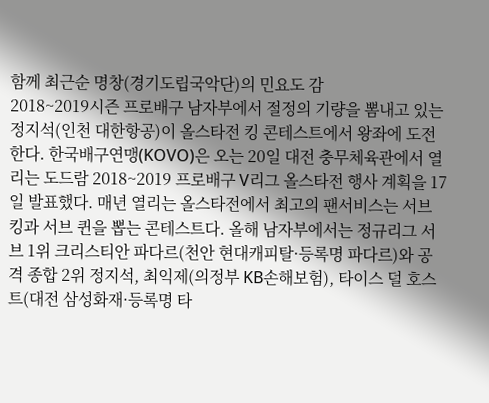함께 최근순 명창(경기도립국악단)의 민요도 감
2018~2019시즌 프로배구 남자부에서 절정의 기량을 뽐내고 있는 정지석(인천 대한항공)이 올스타전 킹 콘테스트에서 왕좌에 도전한다. 한국배구연맹(KOVO)은 오는 20일 대전 충무체육관에서 열리는 도드람 2018~2019 프로배구 V리그 올스타전 행사 계획을 17일 발표했다. 매년 열리는 올스타전에서 최고의 팬서비스는 서브 킹과 서브 퀸을 뽑는 콘테스트다. 올해 남자부에서는 정규리그 서브 1위 크리스티안 파다르(천안 현대캐피탈·등록명 파다르)와 공격 종합 2위 정지석, 최익제(의정부 KB손해보험), 타이스 덜 호스트(대전 삼성화재·등록명 타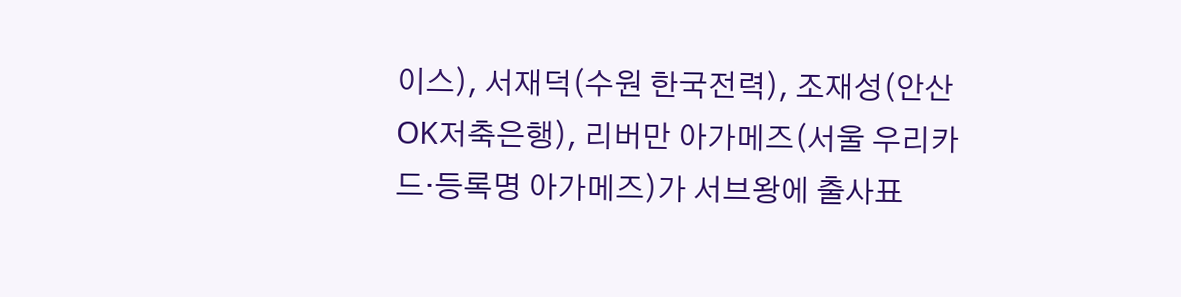이스), 서재덕(수원 한국전력), 조재성(안산 OK저축은행), 리버만 아가메즈(서울 우리카드·등록명 아가메즈)가 서브왕에 출사표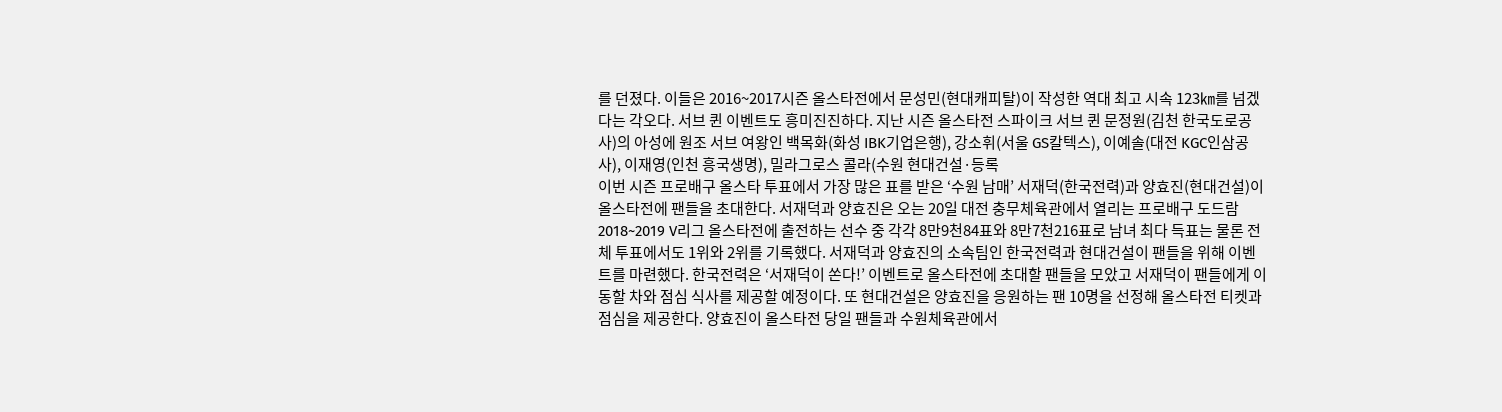를 던졌다. 이들은 2016~2017시즌 올스타전에서 문성민(현대캐피탈)이 작성한 역대 최고 시속 123㎞를 넘겠다는 각오다. 서브 퀸 이벤트도 흥미진진하다. 지난 시즌 올스타전 스파이크 서브 퀸 문정원(김천 한국도로공사)의 아성에 원조 서브 여왕인 백목화(화성 IBK기업은행), 강소휘(서울 GS칼텍스), 이예솔(대전 KGC인삼공사), 이재영(인천 흥국생명), 밀라그로스 콜라(수원 현대건설·등록
이번 시즌 프로배구 올스타 투표에서 가장 많은 표를 받은 ‘수원 남매’ 서재덕(한국전력)과 양효진(현대건설)이 올스타전에 팬들을 초대한다. 서재덕과 양효진은 오는 20일 대전 충무체육관에서 열리는 프로배구 도드람 2018~2019 V리그 올스타전에 출전하는 선수 중 각각 8만9천84표와 8만7천216표로 남녀 최다 득표는 물론 전체 투표에서도 1위와 2위를 기록했다. 서재덕과 양효진의 소속팀인 한국전력과 현대건설이 팬들을 위해 이벤트를 마련했다. 한국전력은 ‘서재덕이 쏜다!’ 이벤트로 올스타전에 초대할 팬들을 모았고 서재덕이 팬들에게 이동할 차와 점심 식사를 제공할 예정이다. 또 현대건설은 양효진을 응원하는 팬 10명을 선정해 올스타전 티켓과 점심을 제공한다. 양효진이 올스타전 당일 팬들과 수원체육관에서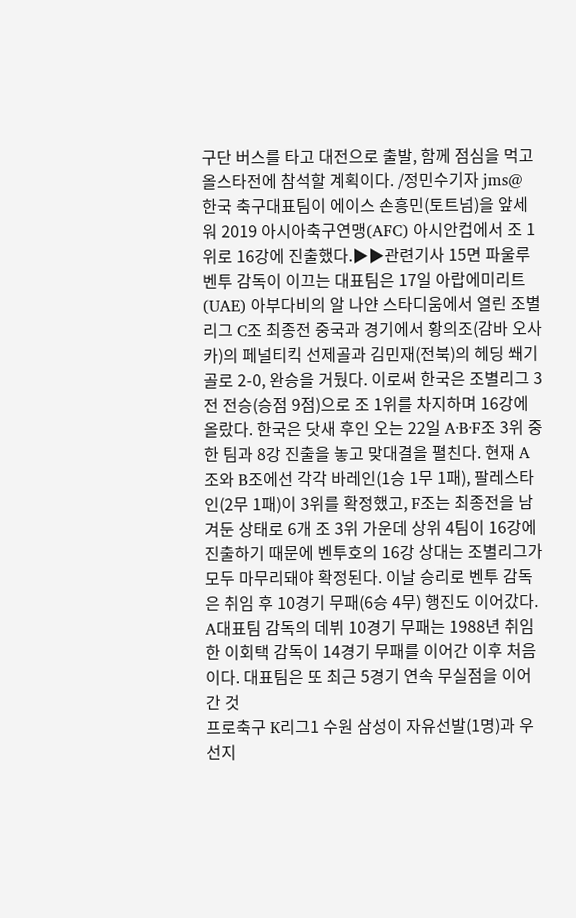구단 버스를 타고 대전으로 출발, 함께 점심을 먹고 올스타전에 참석할 계획이다. /정민수기자 jms@
한국 축구대표팀이 에이스 손흥민(토트넘)을 앞세워 2019 아시아축구연맹(AFC) 아시안컵에서 조 1위로 16강에 진출했다.▶▶관련기사 15면 파울루 벤투 감독이 이끄는 대표팀은 17일 아랍에미리트(UAE) 아부다비의 알 나얀 스타디움에서 열린 조별리그 C조 최종전 중국과 경기에서 황의조(감바 오사카)의 페널티킥 선제골과 김민재(전북)의 헤딩 쐐기골로 2-0, 완승을 거뒀다. 이로써 한국은 조별리그 3전 전승(승점 9점)으로 조 1위를 차지하며 16강에 올랐다. 한국은 닷새 후인 오는 22일 A·B·F조 3위 중 한 팀과 8강 진출을 놓고 맞대결을 펼친다. 현재 A조와 B조에선 각각 바레인(1승 1무 1패), 팔레스타인(2무 1패)이 3위를 확정했고, F조는 최종전을 남겨둔 상태로 6개 조 3위 가운데 상위 4팀이 16강에 진출하기 때문에 벤투호의 16강 상대는 조별리그가 모두 마무리돼야 확정된다. 이날 승리로 벤투 감독은 취임 후 10경기 무패(6승 4무) 행진도 이어갔다. A대표팀 감독의 데뷔 10경기 무패는 1988년 취임한 이회택 감독이 14경기 무패를 이어간 이후 처음이다. 대표팀은 또 최근 5경기 연속 무실점을 이어간 것
프로축구 K리그1 수원 삼성이 자유선발(1명)과 우선지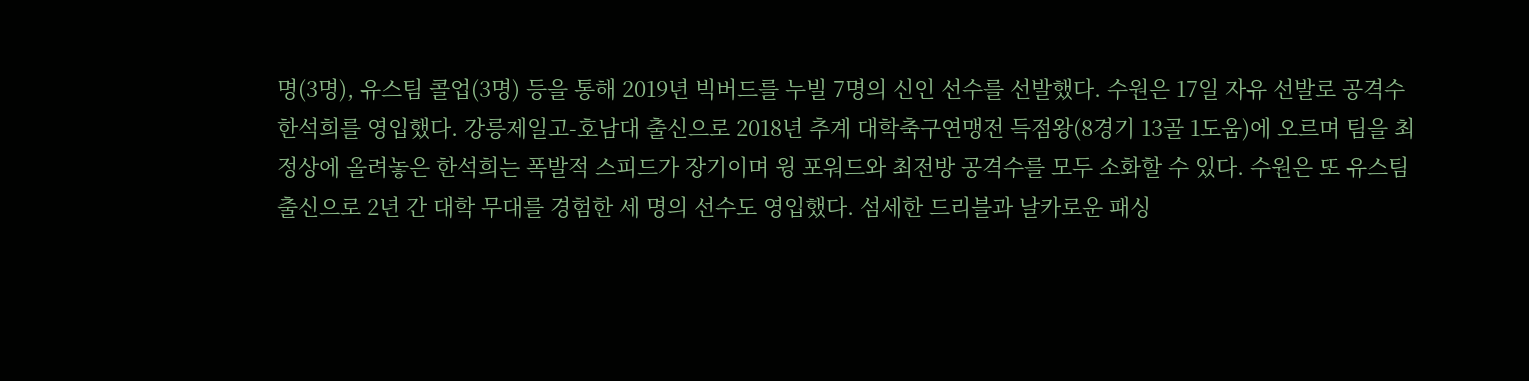명(3명), 유스팀 콜업(3명) 등을 통해 2019년 빅버드를 누빌 7명의 신인 선수를 선발했다. 수원은 17일 자유 선발로 공격수 한석희를 영입했다. 강릉제일고-호남대 출신으로 2018년 추계 대학축구연맹전 득점왕(8경기 13골 1도움)에 오르며 팀을 최정상에 올려놓은 한석희는 폭발적 스피드가 장기이며 윙 포워드와 최전방 공격수를 모두 소화할 수 있다. 수원은 또 유스팀 출신으로 2년 간 대학 무대를 경험한 세 명의 선수도 영입했다. 섬세한 드리블과 날카로운 패싱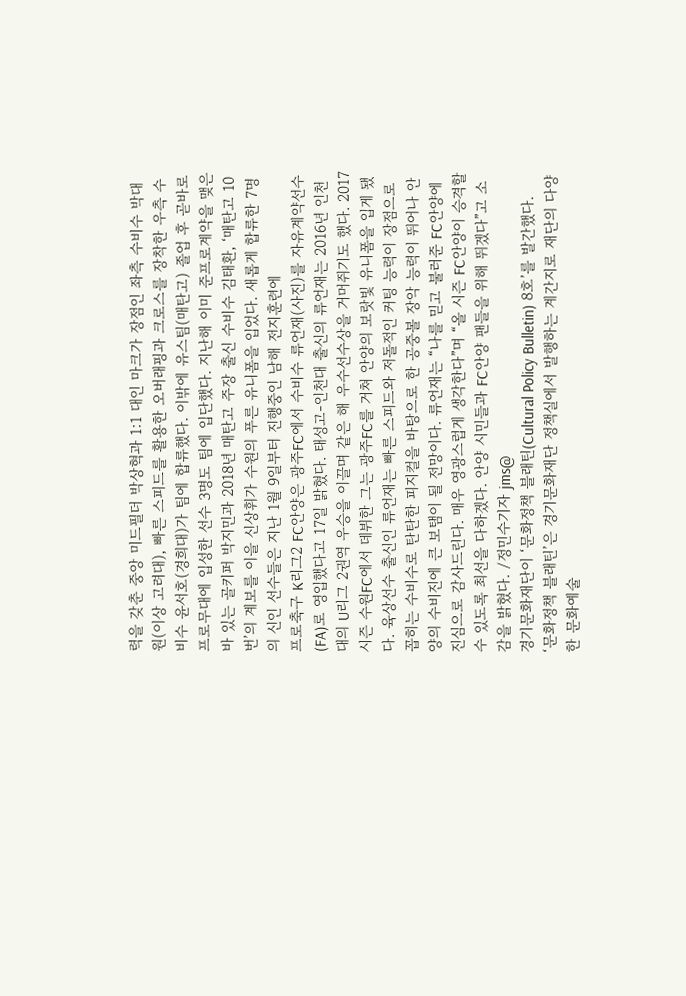력을 갖춘 중앙 미드필더 박상혁과 1:1 대인 마크가 장점인 좌측 수비수 박대원(이상 고려대), 빠른 스피드를 활용한 오버래핑과 크로스를 장착한 우측 수비수 윤서호(경희대)가 팀에 합류했다. 이밖에 유스팀(매탄고) 졸업 후 곧바로 프로무대에 입성한 선수 3명도 팀에 입단했다. 지난해 이미 준프로계약을 맺은 바 있는 골키퍼 박지민과 2018년 매탄고 주장 출신 수비수 김태환, ‘매탄고 10번’의 계보를 이을 신상휘가 수원의 푸른 유니폼을 입었다. 새롭게 합류한 7명의 신인 선수들은 지난 1월 9일부터 진행중인 남해 전지훈련에
프로축구 K리그2 FC안양은 광주FC에서 수비수 류언재(사진)를 자유계약선수(FA)로 영입했다고 17일 밝혔다. 태성고-인천대 출신의 류언재는 2016년 인천대의 U리그 2권역 우승을 이끌며 같은 해 우수선수상을 거머쥐기도 했다. 2017시즌 수원FC에서 데뷔한 그는 광주FC를 거쳐 안양의 보랏빛 유니폼을 입게 됐다. 육상선수 출신인 류언재는 빠른 스피드와 저돌적인 커팅 능력이 장점으로 꼽히는 수비수로 탄탄한 피지컬을 바탕으로 한 공중볼 장악 능력이 뛰어나 안양의 수비진에 큰 보탬이 될 전망이다. 류언재는 “나를 믿고 불러준 FC안양에 진심으로 감사드린다. 매우 영광스럽게 생각한다”며 “올 시즌 FC안양이 승격할 수 있도록 최선을 다하겠다. 안양 시민들과 FC안양 팬들을 위해 뛰겠다”고 소감을 밝혔다. /정민수기자 jms@
경기문화재단이 ‘문화정책 블래틴(Cultural Policy Bulletin) 8호’를 발간했다. ‘문화정책 블래틴’은 경기문화재단 정책실에서 발행하는 계간지로 재단의 다양한 문화예술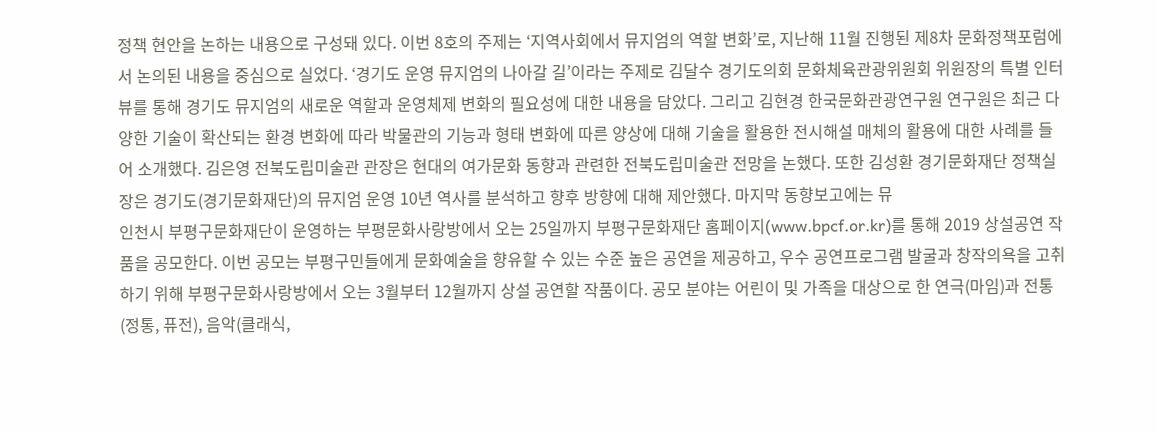정책 현안을 논하는 내용으로 구성돼 있다. 이번 8호의 주제는 ‘지역사회에서 뮤지엄의 역할 변화’로, 지난해 11월 진행된 제8차 문화정책포럼에서 논의된 내용을 중심으로 실었다. ‘경기도 운영 뮤지엄의 나아갈 길’이라는 주제로 김달수 경기도의회 문화체육관광위원회 위원장의 특별 인터뷰를 통해 경기도 뮤지엄의 새로운 역할과 운영체제 변화의 필요성에 대한 내용을 담았다. 그리고 김현경 한국문화관광연구원 연구원은 최근 다양한 기술이 확산되는 환경 변화에 따라 박물관의 기능과 형태 변화에 따른 양상에 대해 기술을 활용한 전시해설 매체의 활용에 대한 사례를 들어 소개했다. 김은영 전북도립미술관 관장은 현대의 여가문화 동향과 관련한 전북도립미술관 전망을 논했다. 또한 김성환 경기문화재단 정책실장은 경기도(경기문화재단)의 뮤지엄 운영 10년 역사를 분석하고 향후 방향에 대해 제안했다. 마지막 동향보고에는 뮤
인천시 부평구문화재단이 운영하는 부평문화사랑방에서 오는 25일까지 부평구문화재단 홈페이지(www.bpcf.or.kr)를 통해 2019 상설공연 작품을 공모한다. 이번 공모는 부평구민들에게 문화예술을 향유할 수 있는 수준 높은 공연을 제공하고, 우수 공연프로그램 발굴과 창작의욕을 고취하기 위해 부평구문화사랑방에서 오는 3월부터 12월까지 상설 공연할 작품이다. 공모 분야는 어린이 및 가족을 대상으로 한 연극(마임)과 전통(정통, 퓨전), 음악(클래식,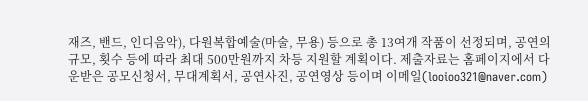재즈, 밴드, 인디음악), 다원복합예술(마술, 무용) 등으로 총 13여개 작품이 선정되며, 공연의 규모, 횟수 등에 따라 최대 500만원까지 차등 지원할 계획이다. 제출자료는 홈페이지에서 다운받은 공모신청서, 무대계획서, 공연사진, 공연영상 등이며 이메일(looioo321@naver.com)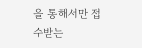을 통해서만 접수받는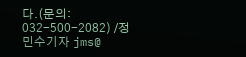다.(문의: 032-500-2082) /정민수기자 jms@